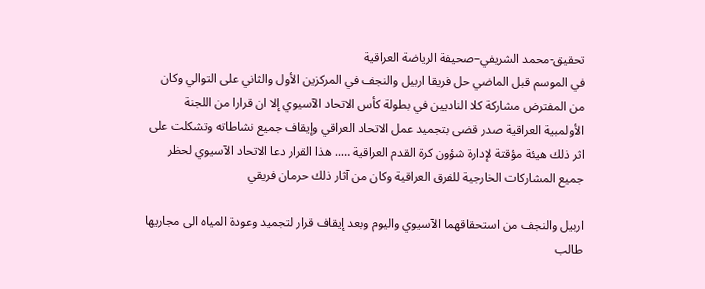تحقيق-محمد الشريفي–صحيفة الرياضة العراقية
في الموسم قبل الماضي حل فريقا اربيل والنجف في المركزين الأول والثاني على التوالي وكان من المفترض مشاركة كلا الناديين في بطولة كأس الاتحاد الآسيوي إلا ان قرارا من اللجنة الأولمبية العراقية صدر قضى بتجميد عمل الاتحاد العراقي وإيقاف جميع نشاطاته وتشكلت على اثر ذلك هيئة مؤقتة لإدارة شؤون كرة القدم العراقية ….. هذا القرار دعا الاتحاد الآسيوي لحظر جميع المشاركات الخارجية للفرق العراقية وكان من آثار ذلك حرمان فريقي

اربيل والنجف من استحقاقهما الآسيوي واليوم وبعد إيقاف قرار لتجميد وعودة المياه الى مجاريها طالب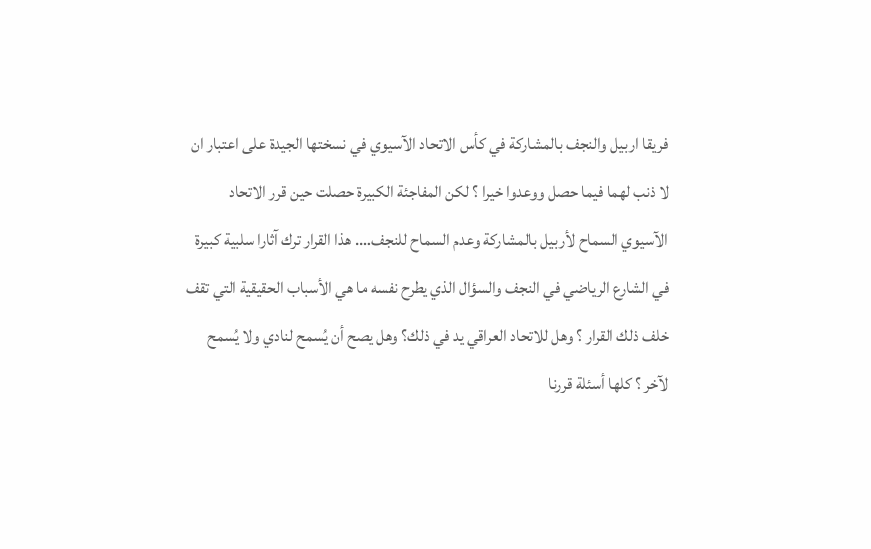فريقا اربيل والنجف بالمشاركة في كأس الاتحاد الآسيوي في نسختها الجيدة على اعتبار ان لا ذنب لهما فيما حصل ووعدوا خيرا ؟ لكن المفاجئة الكبيرة حصلت حين قرر الاتحاد الآسيوي السماح لأربيل بالمشاركة وعدم السماح للنجف…. هذا القرار ترك آثارا سلبية كبيرة في الشارع الرياضي في النجف والسؤال الذي يطرح نفسه ما هي الأسباب الحقيقية التي تقف خلف ذلك القرار ؟ وهل للاتحاد العراقي يد في ذلك؟ وهل يصح أن يُسمح لنادي ولا يُسمح لآخر ؟ كلها أسئلة قررنا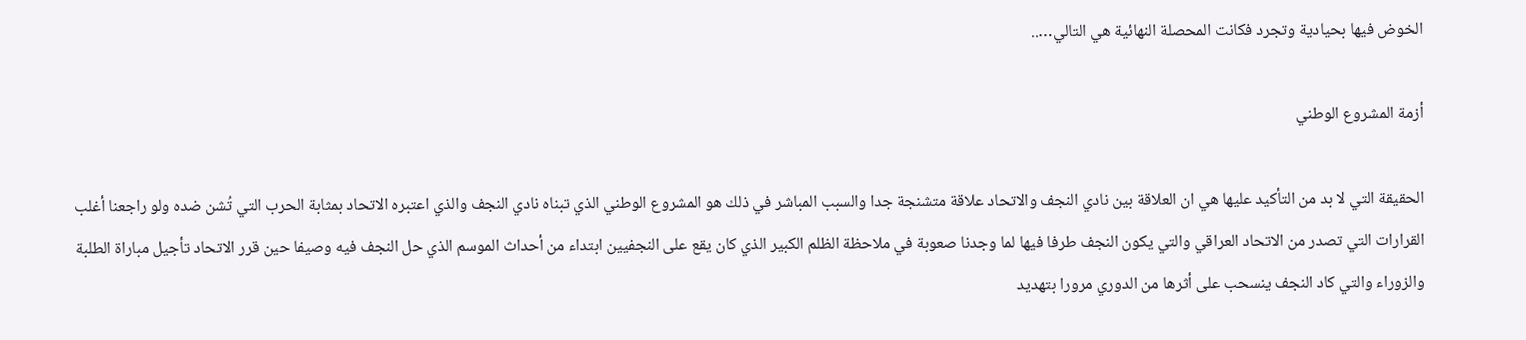الخوض فيها بحيادية وتجرد فكانت المحصلة النهائية هي التالي…..

أزمة المشروع الوطني

الحقيقة التي لا بد من التأكيد عليها هي ان العلاقة بين نادي النجف والاتحاد علاقة متشنجة جدا والسبب المباشر في ذلك هو المشروع الوطني الذي تبناه نادي النجف والذي اعتبره الاتحاد بمثابة الحرب التي تُشن ضده ولو راجعنا أغلب القرارات التي تصدر من الاتحاد العراقي والتي يكون النجف طرفا فيها لما وجدنا صعوبة في ملاحظة الظلم الكبير الذي كان يقع على النجفيين ابتداء من أحداث الموسم الذي حل النجف فيه وصيفا حين قرر الاتحاد تأجيل مباراة الطلبة والزوراء والتي كاد النجف ينسحب على أثرها من الدوري مرورا بتهديد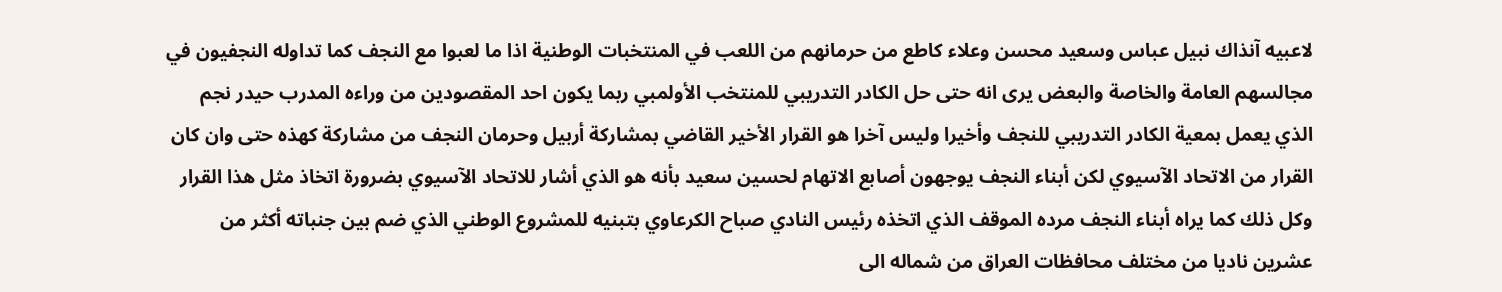لاعبيه آنذاك نبيل عباس وسعيد محسن وعلاء كاطع من حرمانهم من اللعب في المنتخبات الوطنية اذا ما لعبوا مع النجف كما تداوله النجفيون في مجالسهم العامة والخاصة والبعض يرى انه حتى حل الكادر التدريبي للمنتخب الأولمبي ربما يكون احد المقصودين من وراءه المدرب حيدر نجم الذي يعمل بمعية الكادر التدريبي للنجف وأخيرا وليس آخرا هو القرار الأخير القاضي بمشاركة أربيل وحرمان النجف من مشاركة كهذه حتى وان كان القرار من الاتحاد الآسيوي لكن أبناء النجف يوجهون أصابع الاتهام لحسين سعيد بأنه هو الذي أشار للاتحاد الآسيوي بضرورة اتخاذ مثل هذا القرار وكل ذلك كما يراه أبناء النجف مرده الموقف الذي اتخذه رئيس النادي صباح الكرعاوي بتبنيه للمشروع الوطني الذي ضم بين جنباته أكثر من عشرين ناديا من مختلف محافظات العراق من شماله الى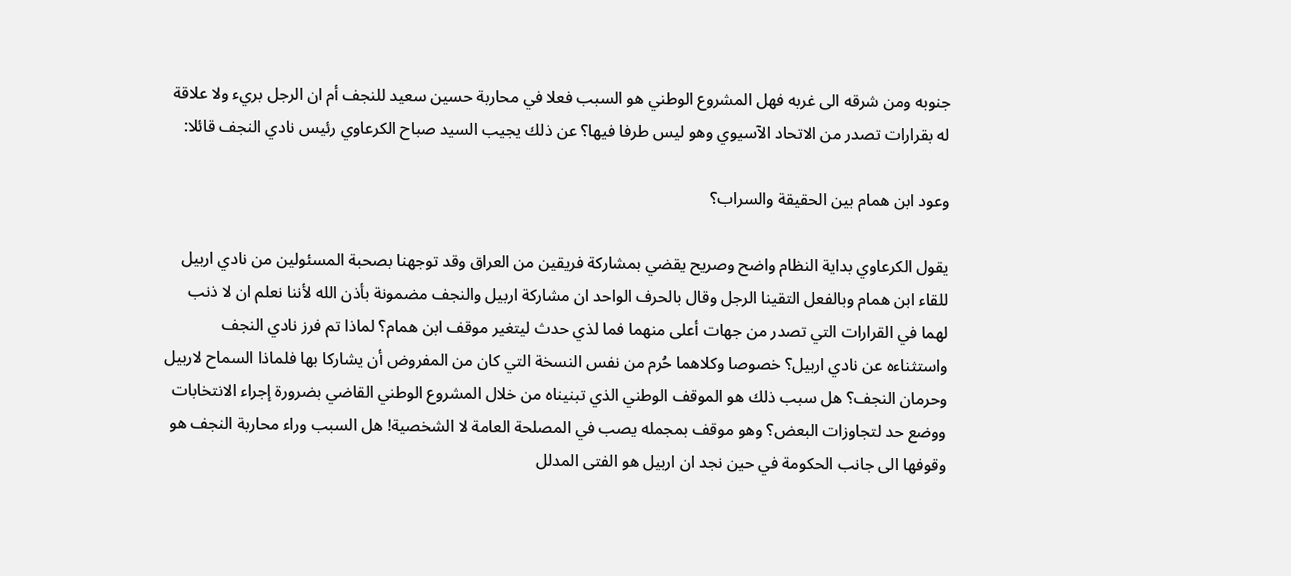جنوبه ومن شرقه الى غربه فهل المشروع الوطني هو السبب فعلا في محاربة حسين سعيد للنجف أم ان الرجل بريء ولا علاقة له بقرارات تصدر من الاتحاد الآسيوي وهو ليس طرفا فيها؟ عن ذلك يجيب السيد صباح الكرعاوي رئيس نادي النجف قائلا:

وعود ابن همام بين الحقيقة والسراب؟

يقول الكرعاوي بداية النظام واضح وصريح يقضي بمشاركة فريقين من العراق وقد توجهنا بصحبة المسئولين من نادي اربيل للقاء ابن همام وبالفعل التقينا الرجل وقال بالحرف الواحد ان مشاركة اربيل والنجف مضمونة بأذن الله لأننا نعلم ان لا ذنب لهما في القرارات التي تصدر من جهات أعلى منهما فما لذي حدث ليتغير موقف ابن همام؟ لماذا تم فرز نادي النجف واستثناءه عن نادي اربيل؟ خصوصا وكلاهما حُرم من نفس النسخة التي كان من المفروض أن يشاركا بها فلماذا السماح لاربيل وحرمان النجف؟ هل سبب ذلك هو الموقف الوطني الذي تبنيناه من خلال المشروع الوطني القاضي بضرورة إجراء الانتخابات ووضع حد لتجاوزات البعض؟ وهو موقف بمجمله يصب في المصلحة العامة لا الشخصية! هل السبب وراء محاربة النجف هو وقوفها الى جانب الحكومة في حين نجد ان اربيل هو الفتى المدلل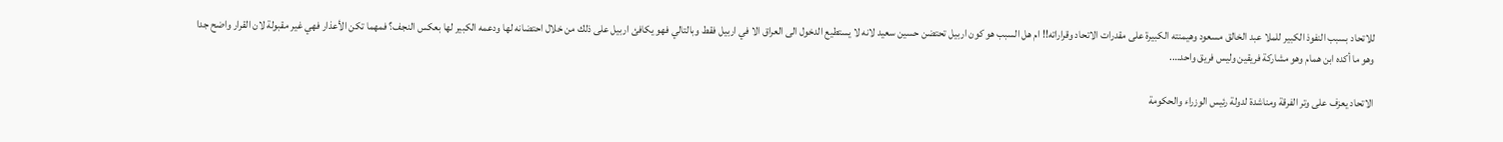للاتحاد بسبب النفوذ الكبير للملا عبد الخالق مسعود وهيمنته الكبيرة على مقدرات الاتحاد وقراراته!! ام هل السبب هو كون اربيل تحتضن حسين سعيد لانه لا يستطيع الدخول الى العراق الا في اربيل فقط وبالتالي فهو يكافئ اربيل على ذلك من خلال احتضانه لها ودعمه الكبير لها بعكس النجف؟ فمهما تكن الأعذار فهي غير مقبولة لان القرار واضح جدا وهو ما أكده ابن همام وهو مشاركة فريقين وليس فريق واحد….

الاتحاد يعزف على وتر الفرقة ومناشدة لدولة رئيس الوزراء والحكومة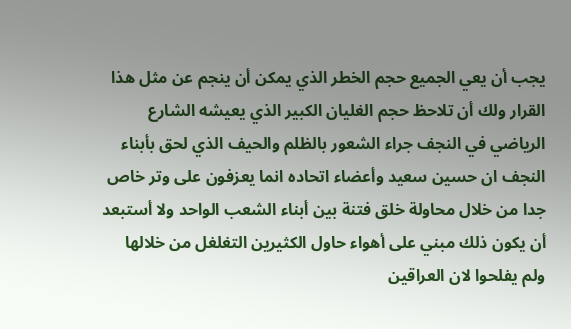يجب أن يعي الجميع حجم الخطر الذي يمكن أن ينجم عن مثل هذا القرار ولك أن تلاحظ حجم الغليان الكبير الذي يعيشه الشارع الرياضي في النجف جراء الشعور بالظلم والحيف الذي لحق بأبناء النجف ان حسين سعيد وأعضاء اتحاده انما يعزفون على وتر خاص جدا من خلال محاولة خلق فتنة بين أبناء الشعب الواحد ولا أستبعد أن يكون ذلك مبني على أهواء حاول الكثيرين التغلغل من خلالها ولم يفلحوا لان العراقين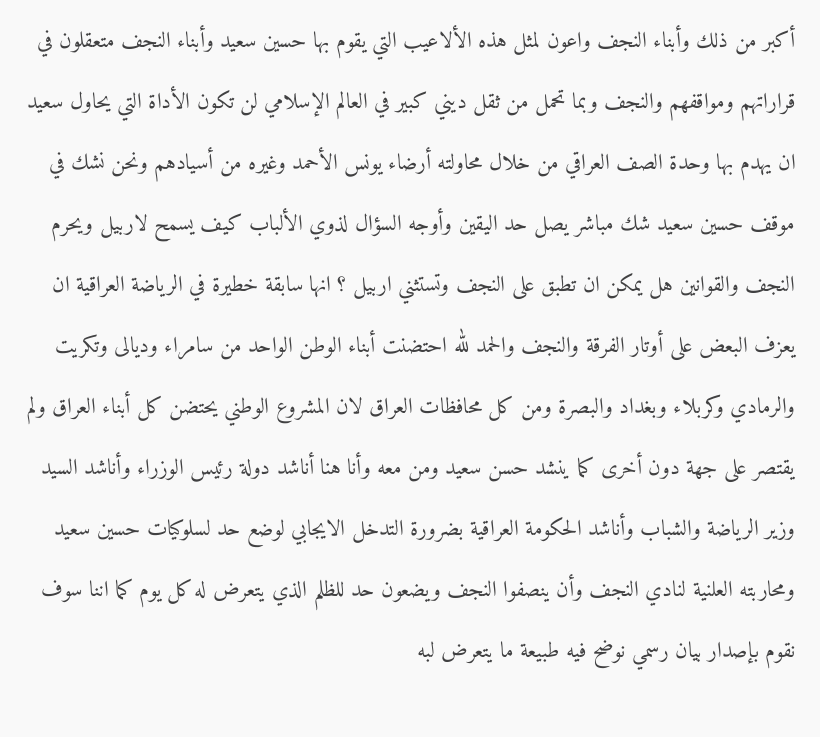أكبر من ذلك وأبناء النجف واعون لمثل هذه الألاعيب التي يقوم بها حسين سعيد وأبناء النجف متعقلون في قراراتهم ومواقفهم والنجف وبما تحمل من ثقل ديني كبير في العالم الإسلامي لن تكون الأداة التي يحاول سعيد ان يهدم بها وحدة الصف العراقي من خلال محاولته أرضاء يونس الأحمد وغيره من أسيادهم ونحن نشك في موقف حسين سعيد شك مباشر يصل حد اليقين وأوجه السؤال لذوي الألباب كيف يسمح لاربيل ويحرم النجف والقوانين هل يمكن ان تطبق على النجف وتستثني اربيل ؟ انها سابقة خطيرة في الرياضة العراقية ان يعزف البعض على أوتار الفرقة والنجف والحمد لله احتضنت أبناء الوطن الواحد من سامراء وديالى وتكريت والرمادي وكربلاء وبغداد والبصرة ومن كل محافظات العراق لان المشروع الوطني يحتضن كل أبناء العراق ولم يقتصر على جهة دون أخرى كما ينشد حسن سعيد ومن معه وأنا هنا أناشد دولة رئيس الوزراء وأناشد السيد وزير الرياضة والشباب وأناشد الحكومة العراقية بضرورة التدخل الايجابي لوضع حد لسلوكيات حسين سعيد ومحاربته العلنية لنادي النجف وأن ينصفوا النجف ويضعون حد للظلم الذي يتعرض له كل يوم كما اننا سوف نقوم بإصدار بيان رسمي نوضح فيه طبيعة ما يتعرض لبه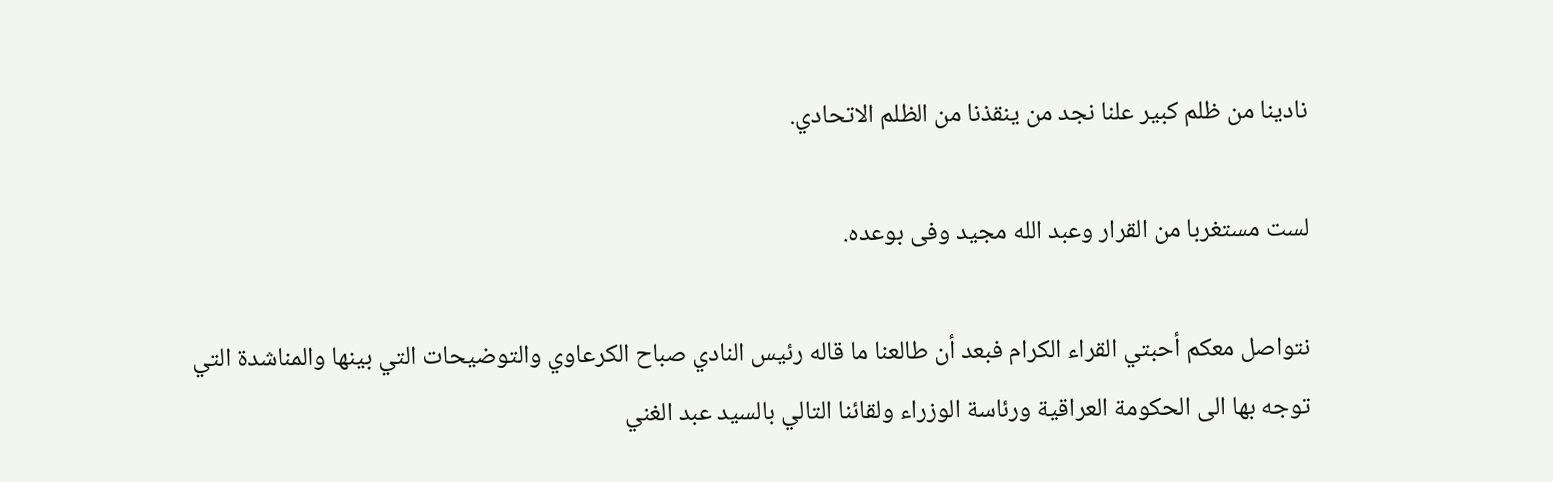نادينا من ظلم كبير علنا نجد من ينقذنا من الظلم الاتحادي.

لست مستغربا من القرار وعبد الله مجيد وفى بوعده.

نتواصل معكم أحبتي القراء الكرام فبعد أن طالعنا ما قاله رئيس النادي صباح الكرعاوي والتوضيحات التي بينها والمناشدة التي توجه بها الى الحكومة العراقية ورئاسة الوزراء ولقائنا التالي بالسيد عبد الغني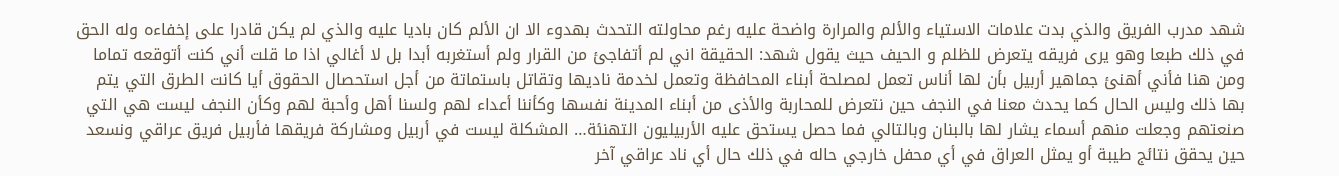شهد مدرب الفريق والذي بدت علامات الاستياء والألم والمرارة واضحة عليه رغم محاولته التحدث بهدوء الا ان الألم كان باديا عليه والذي لم يكن قادرا على إخفاءه وله الحق في ذلك طبعا وهو يرى فريقه يتعرض للظلم و الحيف حيث يقول شهد: الحقيقة اني لم أتفاجئ من القرار ولم أستغربه أبدا بل لا أغالي اذا ما قلت أني كنت أتوقعه تماما ومن هنا فأني أهنئ جماهير أربيل بأن لها أناس تعمل لمصلحة أبناء المحافظة وتعمل لخدمة ناديها وتقاتل باستماتة من أجل استحصال الحقوق أيا كانت الطرق التي يتم بها ذلك وليس الحال كما يحدث معنا في النجف حين نتعرض للمحاربة والأذى من أبناء المدينة نفسها وكأننا أعداء لهم ولسنا أهل وأحبة لهم وكأن النجف ليست هي التي صنعتهم وجعلت منهم أسماء يشار لها بالبنان وبالتالي فما حصل يستحق عليه الأربيليون التهنئة… المشكلة ليست في أربيل ومشاركة فريقها فأربيل فريق عراقي ونسعد حين يحقق نتائج طيبة أو يمثل العراق في أي محفل خارجي حاله في ذلك حال أي ناد عراقي آخر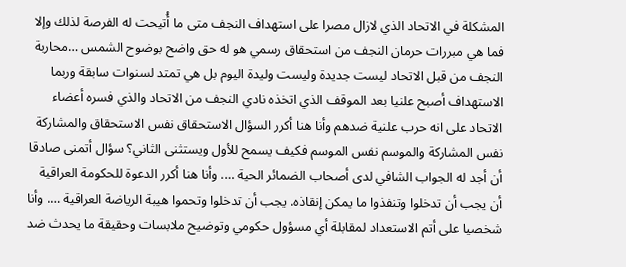المشكلة في الاتحاد الذي لازال مصرا على استهداف النجف متى ما أُتيحت له الفرصة لذلك وإلا فما هي مبررات حرمان النجف من استحقاق رسمي هو له حق واضح بوضوح الشمس …محاربة النجف من قبل الاتحاد ليست جديدة وليست وليدة اليوم بل هي تمتد لسنوات سابقة وربما الاستهداف أصبح علنيا بعد الموقف الذي اتخذه نادي النجف من الاتحاد والذي فسره أعضاء الاتحاد على انه حرب علنية ضدهم وأنا هنا أكرر السؤال الاستحقاق نفس الاستحقاق والمشاركة نفس المشاركة والموسم نفس الموسم فكيف يسمح للأول ويستثنى الثاني؟ سؤال أتمنى صادقا أن أجد له الجواب الشافي لدى أصحاب الضمائر الحية …. وأنا هنا أكرر الدعوة للحكومة العراقية أن يجب أن تدخلوا وتنفذوا ما يمكن إنقاذه. يجب أن تدخلوا وتحموا هيبة الرياضة العراقية …. وأنا شخصيا على أتم الاستعداد لمقابلة أي مسؤول حكومي وتوضيح ملابسات وحقيقة ما يحدث ضد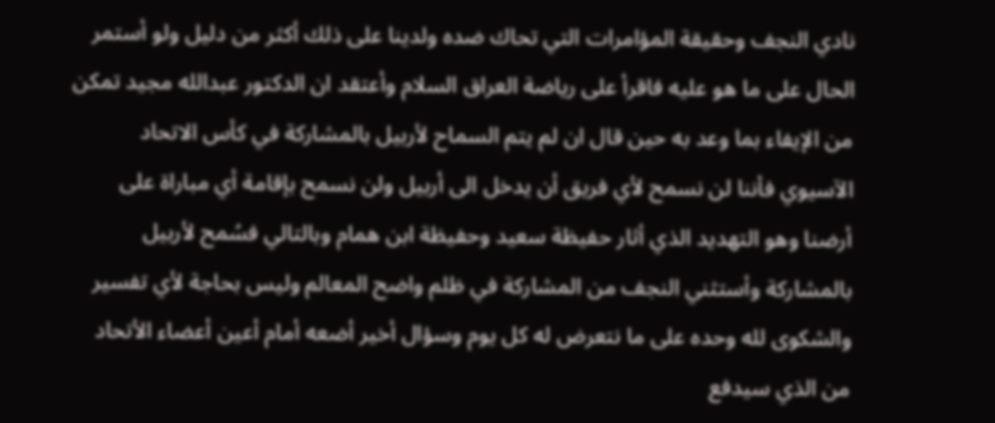نادي النجف وحقيقة المؤامرات التي تحاك ضده ولدينا على ذلك أكثر من دليل ولو أستمر الحال على ما هو عليه فاقرأ على رياضة العراق السلام وأعتقد ان الدكتور عبدالله مجيد تمكن من الإيفاء بما وعد به حين قال ان لم يتم السماح لأربيل بالمشاركة في كأس الاتحاد الآسيوي فأننا لن نسمح لأي فريق أن يدخل الى أربيل ولن نسمح بإقامة أي مباراة على أرضنا وهو التهديد الذي أثار حفيظة سعيد وحفيظة ابن همام وبالتالي فسُمح لأربيل بالمشاركة وأستثني النجف من المشاركة في ظلم واضح المعالم وليس بحاجة لأي تفسير والشكوى لله وحده على ما نتعرض له كل يوم وسؤال أخير أضعه أمام أعين أعضاء الأتحاد من الذي سيدفع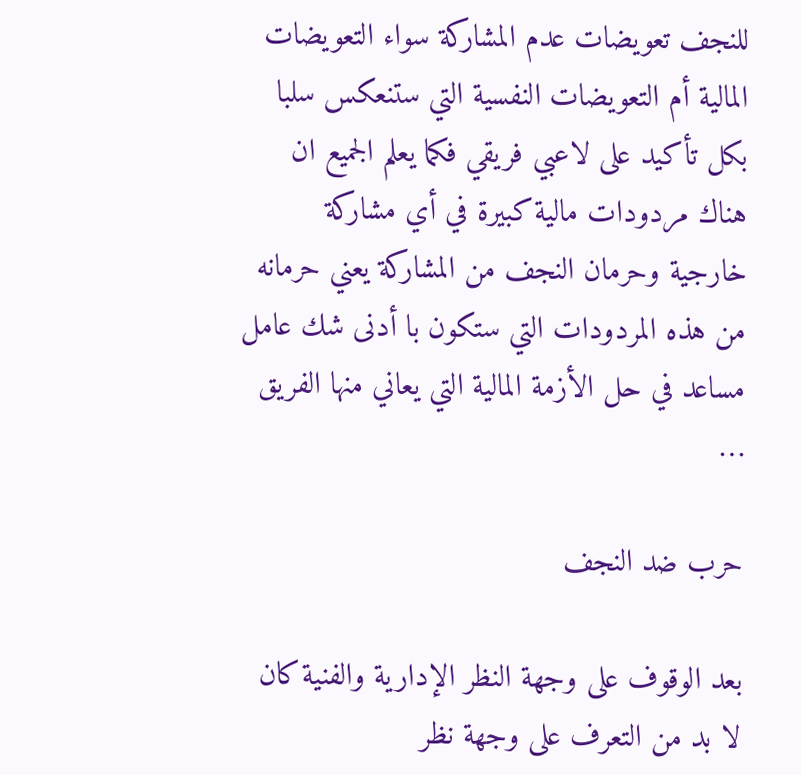للنجف تعويضات عدم المشاركة سواء التعويضات المالية أم التعويضات النفسية التي ستنعكس سلبا بكل تأكيد على لاعبي فريقي فكما يعلم الجميع ان هناك مردودات مالية كبيرة في أي مشاركة خارجية وحرمان النجف من المشاركة يعني حرمانه من هذه المردودات التي ستكون با أدنى شك عامل مساعد في حل الأزمة المالية التي يعاني منها الفريق …

حرب ضد النجف

بعد الوقوف على وجهة النظر الإدارية والفنية كان لا بد من التعرف على وجهة نظر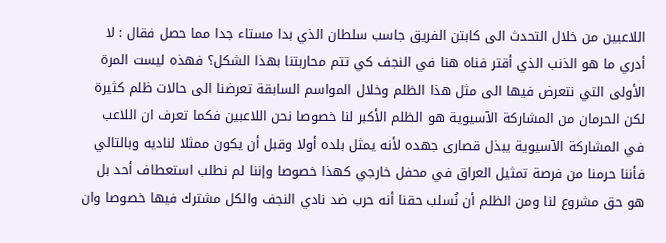اللاعبين من خلال التحدث الى كابتن الفريق جاسب سلطان الذي بدا مستاء جدا مما حصل فقال : لا أدري ما هو الذنب الذي أقتر فناه هنا في النجف كي تتم محاربتنا بهذا الشكل؟ فهذه ليست المرة الأولى التي نتعرض فيها الى مثل هذا الظلم وخلال المواسم السابقة تعرضنا الى حالات ظلم كثيرة لكن الحرمان من المشاركة الآسيوية هو الظلم الأكبر لنا خصوصا نحن اللاعبين فكما تعرف ان اللاعب في المشاركة الآسيوية يبذل قصارى جهده لأنه يمثل بلده أولا وقبل أن يكون ممثلا لناديه وبالتالي فأننا حرمنا من فرصة تمثيل العراق في محفل خارجي كهذا خصوصا وإننا لم نطلب استعطاف أحد بل هو حق مشروع لنا ومن الظلم أن نُسلب حقنا أنه حرب ضد نادي النجف والكل مشترك فيها خصوصا وان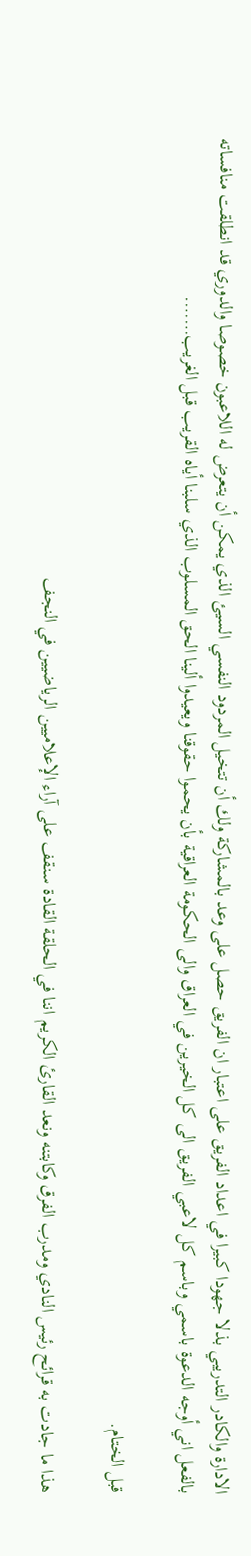الادارة والكادر التدريبي بذلا جهودا كبيرا في اعداد الفريق على اعتبار ان الفريق حصل على وعد بالمشاركة ولك أن تتخيل المردود النفسي السيئ الذي يمكن أن يتعرض له اللاعبون خصوصا والدوري قد انطلقت منافساته بالفعل اني أوجه الدعوة باسمي وباسم كل لاعبي الفريق الى كل الخيرين في العراق والى الحكومة العراقية بأن يحموا حقوقنا ويعيدوا ألينا الحق المسلوب الذي سلبنا أياه القريب قبل الغريب…….

قبل الختام.

هذا ما جادت به قرائح رئيس النادي ومدرب الفرق وكابتنه ونعد القارئ الكريم اننا في الحلقة القادة سنقف على آراء الإعلاميين الرياضيين في النجف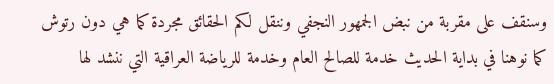وسنقف على مقربة من نبض الجمهور النجفي وننقل لكم الحقائق مجردة كما هي دون رتوش كما نوهنا في بداية الحديث خدمة للصالح العام وخدمة للرياضة العراقية التي ننشد لها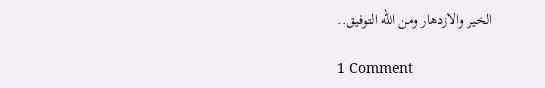الخير والازدهار ومن الله التوفيق..

1 Comment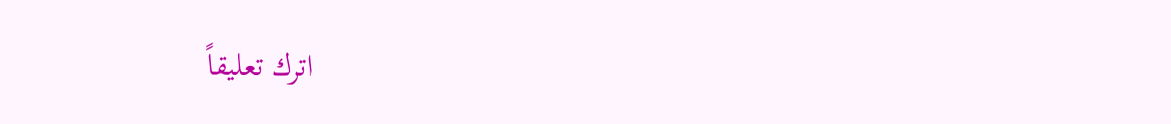اترك تعليقاً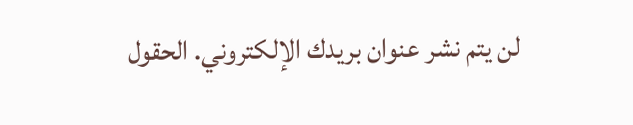لن يتم نشر عنوان بريدك الإلكتروني. الحقول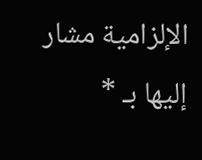الإلزامية مشار إليها بـ *